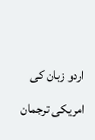اردو زبان کی امریکی ترجمان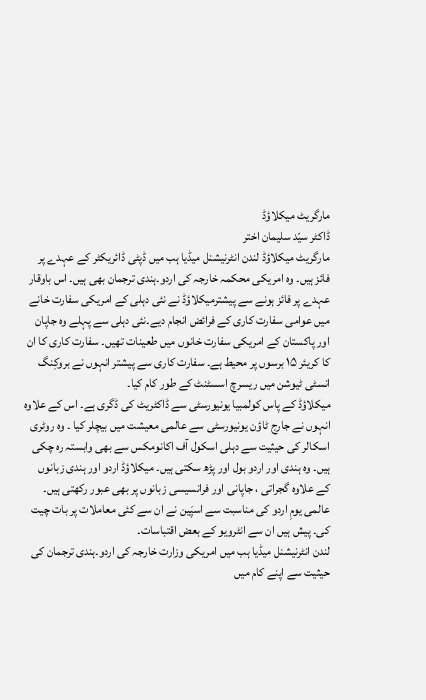مارگریٹ میکلاؤڈ
ڈاکٹر سیّد سلیمان اختر
مارگریٹ میکلاؤڈ لندن انٹرنیشنل میڈیا ہب میں ڈپٹی ڈائریکٹر کے عہدے پر فائز ہیں۔ وہ امریکی محکمہ خارجہ کی اردو۔ہندی ترجمان بھی ہیں۔ اس باوقار عہدے پر فائز ہونے سے پیشترمیکلاؤڈ نے نئی دہلی کے امریکی سفارت خانے میں عوامی سفارت کاری کے فرائض انجام دیے۔نئی دہلی سے پہلے وہ جاپان اور پاکستان کے امریکی سفارت خانوں میں طعینات تھیں۔ سفارت کاری کا ان کا کریئر ۱۵ برسوں پر محیط ہے۔ سفارت کاری سے پیشتر انہوں نے بروکِنگ انسٹی ٹیوشن میں ریسرچ اسسٹنٹ کے طور کام کیا۔
میکلاؤڈ کے پاس کولمبیا یونیورسٹی سے ڈاکٹریٹ کی ڈگری ہے۔ اس کے علاوہ انہوں نے جارج ٹاؤن یونیورسٹی سے عالمی معیشت میں بیچلر کیا ۔ وہ روٹری اسکالر کی حیثیت سے دہلی اسکول آف اکانومکس سے بھی وابستہ رہ چکی ہیں۔ وہ ہندی اور اردو بول اور پڑھ سکتی ہیں۔ میکلاؤڈ اردو اور ہندی زبانوں کے علاوہ گجراتی ، جاپانی اور فرانسیسی زبانوں پر بھی عبور رکھتی ہیں۔ عالمی یومِ اردو کی مناسبت سے اسپَین نے ان سے کئی معاملات پر بات چیت کی۔ پیش ہیں ان سے انٹرویو کے بعض اقتباسات۔
لندن انٹرنیشنل میڈیا ہب میں امریکی وزارت خارجہ کی اردو۔ہندی ترجمان کی حیثیت سے اپنے کام میں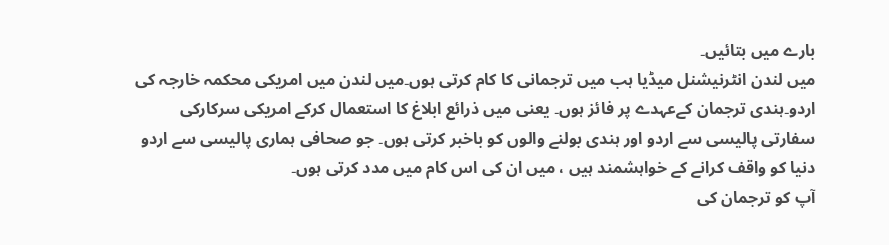بارے میں بتائیں۔
میں لندن انٹرنیشنل میڈیا ہب میں ترجمانی کا کام کرتی ہوں۔میں لندن میں امریکی محکمہ خارجہ کی اردو۔ہندی ترجمان کےعہدے پر فائز ہوں۔ یعنی میں ذرائع ابلاغ کا استعمال کرکے امریکی سرکارکی سفارتی پالیسی سے اردو اور ہندی بولنے والوں کو باخبر کرتی ہوں۔ جو صحافی ہماری پالیسی سے اردو دنیا کو واقف کرانے کے خواہشمند ہیں ، میں ان کی اس کام میں مدد کرتی ہوں۔
آپ کو ترجمان کی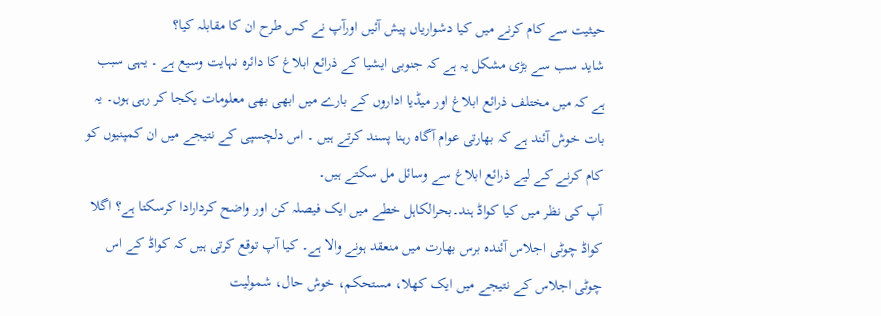حیثیت سے کام کرنے میں کیا دشواریاں پیش آئیں اورآپ نے کس طرح ان کا مقابلہ کیا؟
شاید سب سے بڑی مشکل یہ ہے کہ جنوبی ایشیا کے ذرائع ابلاغ کا دائرہ نہایت وسیع ہے ۔ یہی سبب ہے کہ میں مختلف ذرائع ابلاغ اور میڈیا اداروں کے بارے میں ابھی بھی معلومات یکجا کر رہی ہوں۔ یہ بات خوش آئند ہے کہ بھارتی عوام آگاہ رہنا پسند کرتے ہیں ۔ اس دلچسپی کے نتیجے میں ان کمپنیوں کو کام کرنے کے لیے ذرائع ابلاغ سے وسائل مل سکتے ہیں۔
آپ کی نظر میں کیا کواڈ ہند۔بحرالکاہل خطے میں ایک فیصلہ کن اور واضح کردارادا کرسکتا ہے؟ اگلا کواڈ چوٹی اجلاس آئندہ برس بھارت میں منعقد ہونے والا ہے۔ کیا آپ توقع کرتی ہیں کہ کواڈ کے اس چوٹی اجلاس کے نتیجے میں ایک کھلا، مستحکم، خوش حال، شمولیت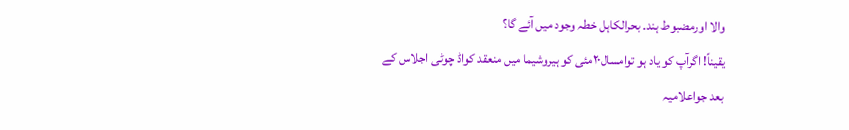والا اورمضبوط ہند۔ بحرالکاہل خطہ وجود میں آئے گا؟
یقیناً! اگرآپ کو یاد ہو توامسال۲۰مئی کو ہیروشیما میں منعقد کواڈ چوٹی اجلاس کے بعد جواعلامیہ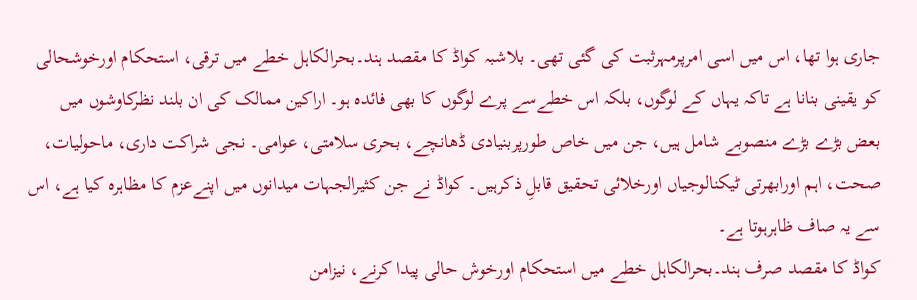جاری ہوا تھا، اس میں اسی امرپرمہرثبت کی گئی تھی۔ بلاشبہ کواڈ کا مقصد ہند۔بحرالکاہل خطے میں ترقی، استحکام اورخوشحالی کو یقینی بنانا ہے تاکہ یہاں کے لوگوں، بلکہ اس خطےسے پرے لوگوں کا بھی فائدہ ہو۔ اراکین ممالک کی ان بلند نظرکاوشوں میں بعض بڑے بڑے منصوبے شامل ہیں، جن میں خاص طورپربنیادی ڈھانچے، بحری سلامتی، عوامی۔ نجی شراکت داری، ماحولیات، صحت، اہم اورابھرتی ٹیکنالوجیاں اورخلائی تحقیق قابلِ ذکرہیں۔ کواڈ نے جن کثیرالجہات میدانوں میں اپنےعزم کا مظاہرہ کیا ہے، اس سے یہ صاف ظاہرہوتا ہے۔
کواڈ کا مقصد صرف ہند۔بحرالکاہل خطے میں استحکام اورخوش حالی پیدا کرنے، نیزامن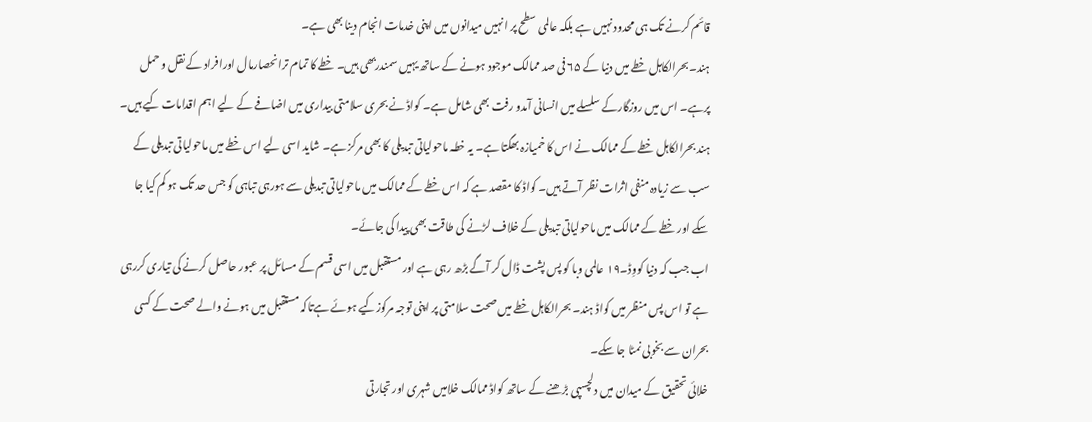قائم کرنے تک ہی محدود نہیں ہے بلکہ عالمی سطح پر انہیں میدانوں میں اپنی خدمات انجام دینا بھی ہے۔
ہند۔بحرالکاہل خطے میں دنیا کے ۶۵ فی صد ممالک موجود ہونے کے ساتھ یہیں سمندربھی ہیں۔ خطے کا تمام ترانحصارمال اورافراد کے نقل و حمل پرہے۔ اس میں روزگارکے سلسلے میں انسانی آمدو رفت بھی شامل ہے۔ کواڈ نے بحری سلامتی بیداری میں اضافے کے لیے اہم اقدامات کیے ہیں۔
ہند بحرالکاہل خطے کے ممالک نے اس کا خمیازہ بھگتا ہے۔ یہ خطہ ماحولیاتی تبدیلی کا بھی مرکز ہے۔ شاید اسی لیے اس خطے میں ماحولیاتی تبدیلی کے سب سے زیادہ منفی اثرات نظر آتے ہیں۔ کواڈ کا مقصد ہے کہ اس خطے کے ممالک میں ماحولیاتی تبدیلی سے ہورہی تباہی کو جس حد تک ہو کم کیا جا سکے اور خطے کے ممالک میں ماحولیاتی تبدیلی کے خلاف لڑنے کی طاقت بھی پیدا کی جائے۔
اب جب کہ دنیا کووِڈ۔۱۹ عالمی وبا کو پس پشت ڈال کر آگے بڑھ رہی ہے اور مستقبل میں اسی قسم کے مسائل پر عبور حاصل کرنے کی تیاری کررہی ہے تو اس پس منظر میں کواڈ ہند۔ بحرالکاہل خطے میں صحت سلامتی پر اپنی توجہ مرکوزکیے ہوئے ہےتاکہ مستقبل میں ہونے والے صحت کے کسی بحران سے بخوبی نمٹا جا سکے۔
خلائی تحقیق کے میدان میں دلچسپی بڑھنے کے ساتھ کواڈ ممالک خلامیں شہری اور تجارتی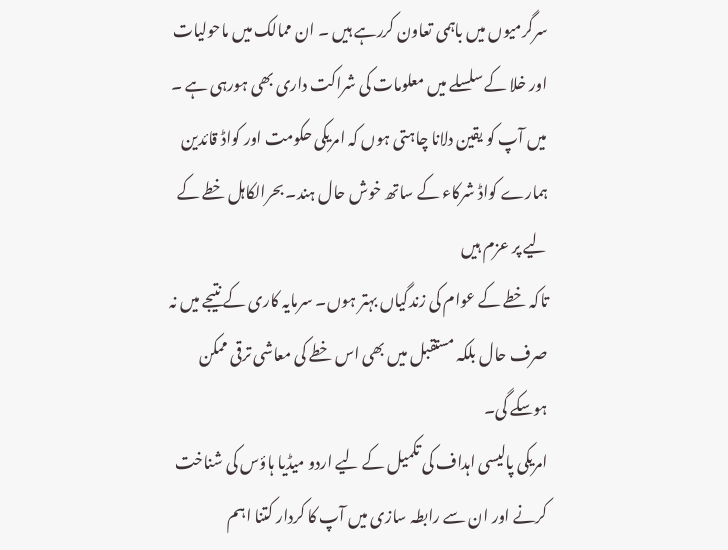سرگرمیوں میں باہمی تعاون کررہے ہیں ۔ ان ممالک میں ماحولیات اور خلا کے سلسلے میں معلومات کی شراکت داری بھی ہورہی ہے ۔
میں آپ کو یقین دلانا چاہتی ہوں کہ امریکی حکومت اور کواڈ قائدین ہمارے کواڈ شرکاء کے ساتھ خوش حال ہند۔ بحرالکاہل خطے کے لیے پر عزم ہیں
تاکہ خطے کے عوام کی زندگیاں بہتر ہوں۔ سرمایہ کاری کے نتیجے میں نہ صرف حال بلکہ مستقبل میں بھی اس خطے کی معاشی ترقی ممکن ہوسکے گی۔
امریکی پالیسی اہداف کی تکمیل کے لیے اردو میڈیا ہاؤس کی شناخت کرنے اور ان سے رابطہ سازی میں آپ کا کردار کتنا اہم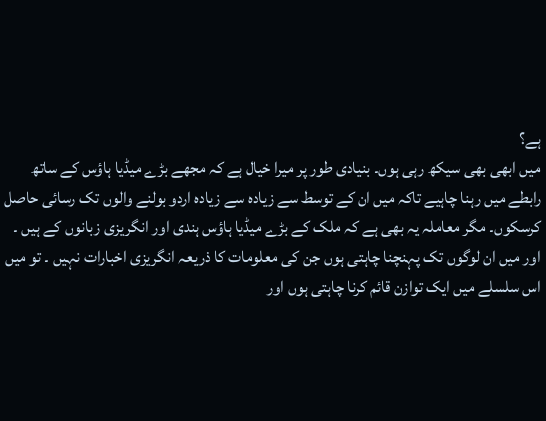ہے؟
میں ابھی بھی سیکھ رہی ہوں۔ بنیادی طور پر میرا خیال ہے کہ مجھے بڑے میڈیا ہاؤس کے ساتھ رابطے میں رہنا چاہیے تاکہ میں ان کے توسط سے زیادہ سے زیادہ اردو بولنے والوں تک رسائی حاصل کرسکوں۔ مگر معاملہ یہ بھی ہے کہ ملک کے بڑے میڈیا ہاؤس ہندی اور انگریزی زبانوں کے ہیں ۔ اور میں ان لوگوں تک پہنچنا چاہتی ہوں جن کی معلومات کا ذریعہ انگریزی اخبارات نہیں ۔ تو میں اس سلسلے میں ایک توازن قائم کرنا چاہتی ہوں اور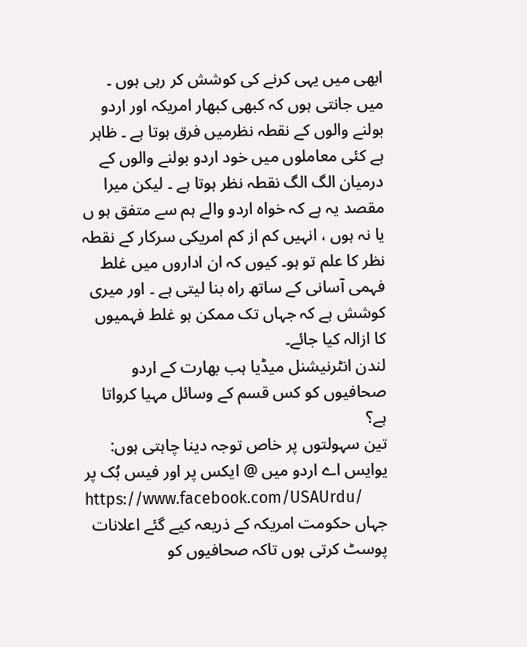ابھی میں یہی کرنے کی کوشش کر رہی ہوں ۔
میں جانتی ہوں کہ کبھی کبھار امریکہ اور اردو بولنے والوں کے نقطہ نظرمیں فرق ہوتا ہے ۔ ظاہر ہے کئی معاملوں میں خود اردو بولنے والوں کے درمیان الگ الگ نقطہ نظر ہوتا ہے ۔ لیکن میرا مقصد یہ ہے کہ خواہ اردو والے ہم سے متفق ہو ں یا نہ ہوں ، انہیں کم از کم امریکی سرکار کے نقطہ نظر کا علم تو ہو۔ کیوں کہ ان اداروں میں غلط فہمی آسانی کے ساتھ راہ بنا لیتی ہے ۔ اور میری کوشش ہے کہ جہاں تک ممکن ہو غلط فہمیوں کا ازالہ کیا جائے۔
لندن انٹرنیشنل میڈیا ہب بھارت کے اردو صحافیوں کو کس قسم کے وسائل مہیا کرواتا ہے؟
تین سہولتوں پر خاص توجہ دینا چاہتی ہوں:
یوایس اے اردو میں @ ایکس پر اور فیس بُک پر
https://www.facebook.com/USAUrdu/
جہاں حکومت امریکہ کے ذریعہ کیے گئے اعلانات پوسٹ کرتی ہوں تاکہ صحافیوں کو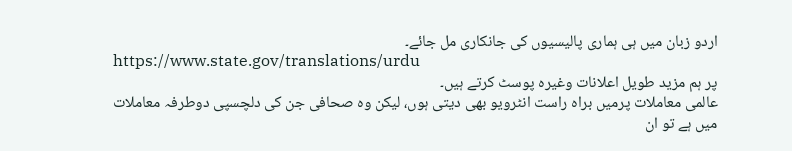اردو زبان میں ہی ہماری پالیسیوں کی جانکاری مل جائے۔
https://www.state.gov/translations/urdu
پر ہم مزید طویل اعلانات وغیرہ پوسٹ کرتے ہیں۔
عالمی معاملات پرمیں براہ راست انٹرویو بھی دیتی ہوں، لیکن وہ صحافی جن کی دلچسپی دوطرفہ معاملات میں ہے تو ان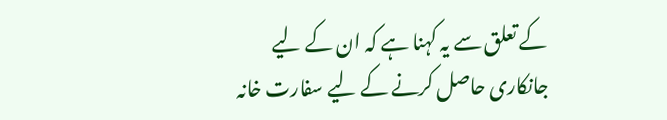کے تعلق سے یہ کہنا ہے کہ ان کے لیے جانکاری حاصل کرنے کے لیے سفارت خانہ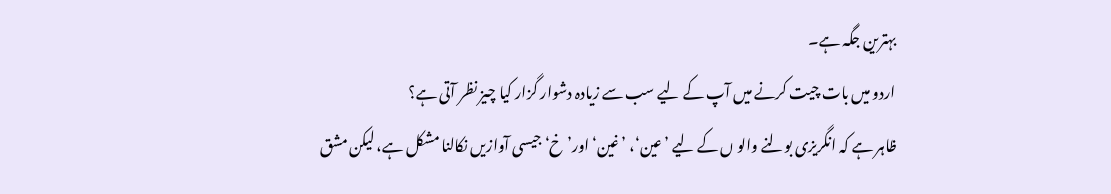بہترین جگہ ہے۔
اردو میں بات چیت کرنے میں آپ کے لیے سب سے زیادہ دشوار گزار کیا چیز نظر آتی ہے؟
ظاہر ہے کہ انگریزی بولنے والو ں کے لیے ’عین‘، ’غین‘ اور’خ‘ جیسی آوازیں نکالنا مشکل ہے، لیکن مشق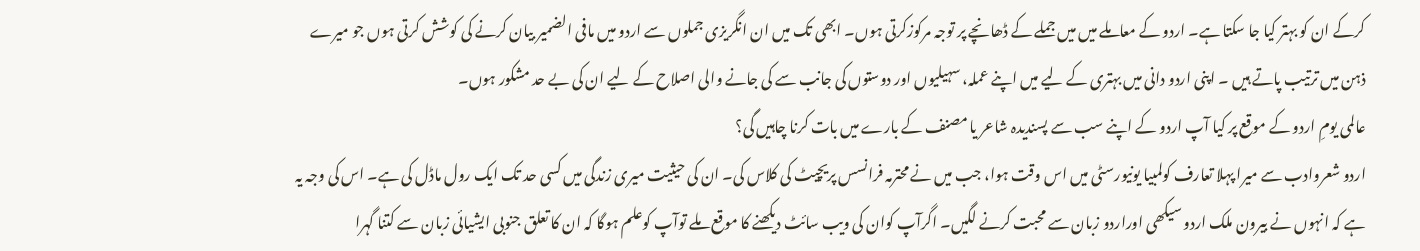کرکے ان کو بہتر کیا جا سکتا ہے۔ اردو کے معاملے میں میں جملے کے ڈھانچے پر توجہ مرکوزکرتی ہوں۔ ابھی تک میں ان انگریزی جملوں سے اردو میں مافی الضمیر بیان کرنے کی کوشش کرتی ہوں جو میرے ذہن میں ترتیب پاتے ہیں ۔ اپنی اردو دانی میں بہتری کے لیے میں اپنے عملہ، سہیلیوں اور دوستوں کی جانب سے کی جانے والی اصلاح کے لیے ان کی بے حد مشکور ہوں۔
عالمی یومِ اردو کے موقع پر کیا آپ اردو کے اپنے سب سے پسندیدہ شاعر یا مصنف کے بارے میں بات کرنا چاہیں گی؟
اردو شعروادب سے میرا پہلا تعارف کولمبیا یونیورسٹی میں اس وقت ہوا، جب میں نے محترمہ فرانسس پریچیٹ کی کلاس کی۔ ان کی حیثیت میری زندگی میں کسی حد تک ایک رول ماڈل کی ہے۔ اس کی وجہ یہ ہے کہ انہوں نے بیرون ملک اردو سیکھی اوراردو زبان سے محبت کرنے لگیں۔ اگرآپ کوان کی ویب سائٹ دیکھنے کا موقع ملے توآپ کوعلم ہوگا کہ ان کا تعلق جنوبی ایشیائی زبان سے کتنا گہرا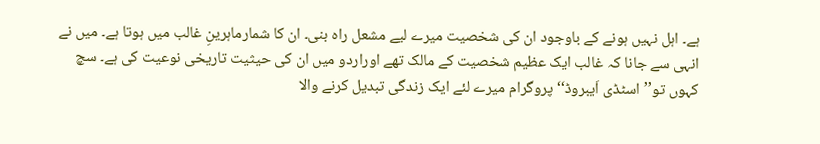ہے۔ اہل نہیں ہونے کے باوجود ان کی شخصیت میرے لیے مشعل راہ بنی۔ ان کا شمارماہرینِ غالب میں ہوتا ہے۔ میں نے انہی سے جانا کہ غالب ایک عظیم شخصیت کے مالک تھے اوراردو میں ان کی حیثیت تاریخی نوعیت کی ہے۔ سچ کہوں تو’’اسٹڈی اَیبروڈ‘‘ پروگرام میرے لئے ایک زندگی تبدیل کرنے والا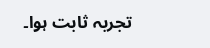تجربہ ثابت ہوا۔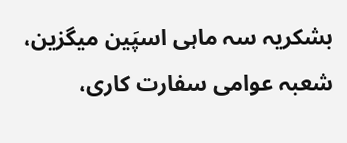بشکریہ سہ ماہی اسپَین میگزین، شعبہ عوامی سفارت کاری،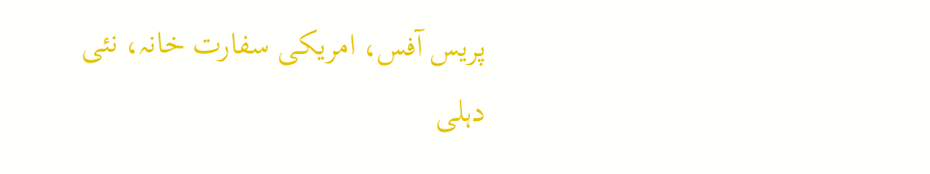پریس آفس، امریکی سفارت خانہ، نئی دہلی